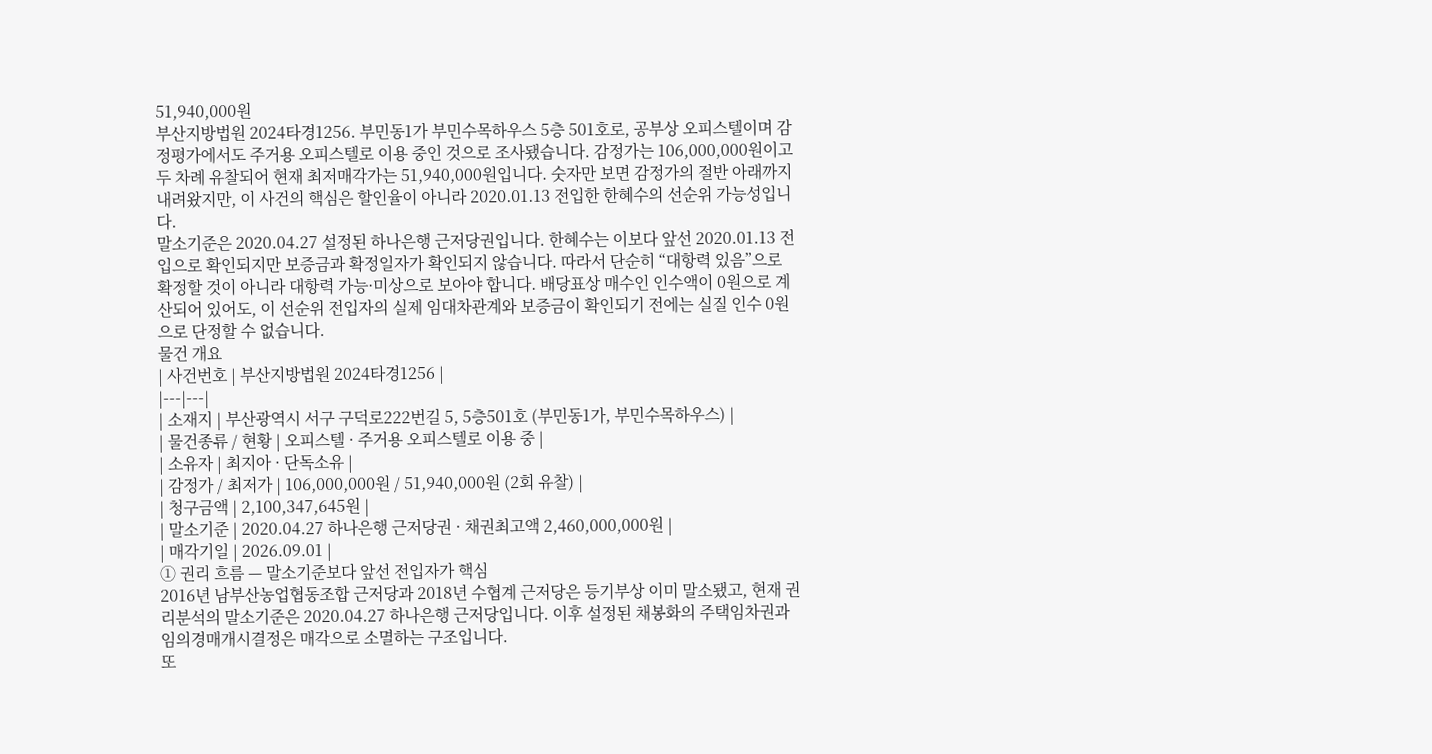51,940,000원
부산지방법원 2024타경1256. 부민동1가 부민수목하우스 5층 501호로, 공부상 오피스텔이며 감정평가에서도 주거용 오피스텔로 이용 중인 것으로 조사됐습니다. 감정가는 106,000,000원이고 두 차례 유찰되어 현재 최저매각가는 51,940,000원입니다. 숫자만 보면 감정가의 절반 아래까지 내려왔지만, 이 사건의 핵심은 할인율이 아니라 2020.01.13 전입한 한혜수의 선순위 가능성입니다.
말소기준은 2020.04.27 설정된 하나은행 근저당권입니다. 한혜수는 이보다 앞선 2020.01.13 전입으로 확인되지만 보증금과 확정일자가 확인되지 않습니다. 따라서 단순히 “대항력 있음”으로 확정할 것이 아니라 대항력 가능·미상으로 보아야 합니다. 배당표상 매수인 인수액이 0원으로 계산되어 있어도, 이 선순위 전입자의 실제 임대차관계와 보증금이 확인되기 전에는 실질 인수 0원으로 단정할 수 없습니다.
물건 개요
| 사건번호 | 부산지방법원 2024타경1256 |
|---|---|
| 소재지 | 부산광역시 서구 구덕로222번길 5, 5층501호 (부민동1가, 부민수목하우스) |
| 물건종류 / 현황 | 오피스텔 · 주거용 오피스텔로 이용 중 |
| 소유자 | 최지아 · 단독소유 |
| 감정가 / 최저가 | 106,000,000원 / 51,940,000원 (2회 유찰) |
| 청구금액 | 2,100,347,645원 |
| 말소기준 | 2020.04.27 하나은행 근저당권 · 채권최고액 2,460,000,000원 |
| 매각기일 | 2026.09.01 |
① 권리 흐름 — 말소기준보다 앞선 전입자가 핵심
2016년 남부산농업협동조합 근저당과 2018년 수협계 근저당은 등기부상 이미 말소됐고, 현재 권리분석의 말소기준은 2020.04.27 하나은행 근저당입니다. 이후 설정된 채봉화의 주택임차권과 임의경매개시결정은 매각으로 소멸하는 구조입니다.
또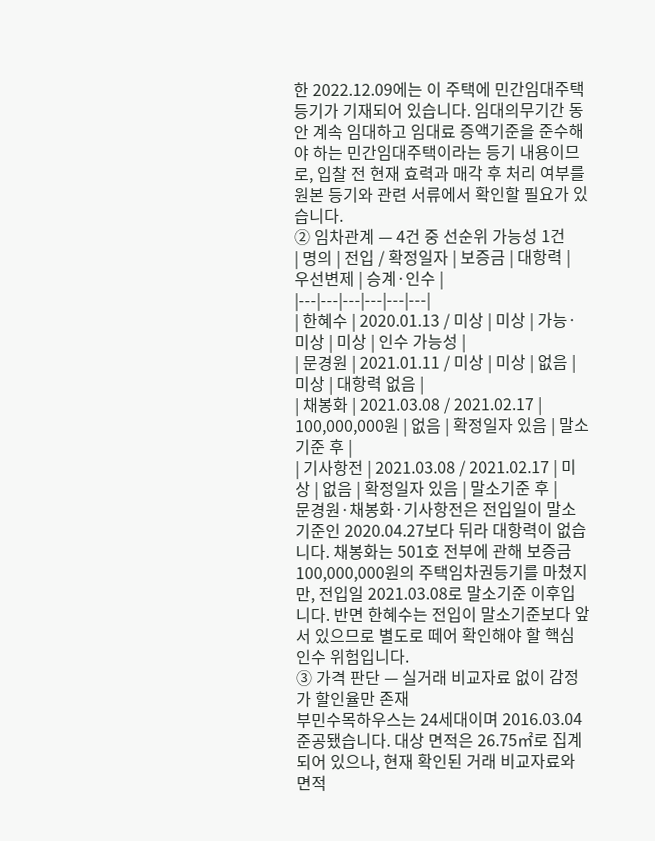한 2022.12.09에는 이 주택에 민간임대주택등기가 기재되어 있습니다. 임대의무기간 동안 계속 임대하고 임대료 증액기준을 준수해야 하는 민간임대주택이라는 등기 내용이므로, 입찰 전 현재 효력과 매각 후 처리 여부를 원본 등기와 관련 서류에서 확인할 필요가 있습니다.
② 임차관계 — 4건 중 선순위 가능성 1건
| 명의 | 전입 / 확정일자 | 보증금 | 대항력 | 우선변제 | 승계·인수 |
|---|---|---|---|---|---|
| 한혜수 | 2020.01.13 / 미상 | 미상 | 가능·미상 | 미상 | 인수 가능성 |
| 문경원 | 2021.01.11 / 미상 | 미상 | 없음 | 미상 | 대항력 없음 |
| 채봉화 | 2021.03.08 / 2021.02.17 | 100,000,000원 | 없음 | 확정일자 있음 | 말소기준 후 |
| 기사항전 | 2021.03.08 / 2021.02.17 | 미상 | 없음 | 확정일자 있음 | 말소기준 후 |
문경원·채봉화·기사항전은 전입일이 말소기준인 2020.04.27보다 뒤라 대항력이 없습니다. 채봉화는 501호 전부에 관해 보증금 100,000,000원의 주택임차권등기를 마쳤지만, 전입일 2021.03.08로 말소기준 이후입니다. 반면 한혜수는 전입이 말소기준보다 앞서 있으므로 별도로 떼어 확인해야 할 핵심 인수 위험입니다.
③ 가격 판단 — 실거래 비교자료 없이 감정가 할인율만 존재
부민수목하우스는 24세대이며 2016.03.04 준공됐습니다. 대상 면적은 26.75㎡로 집계되어 있으나, 현재 확인된 거래 비교자료와 면적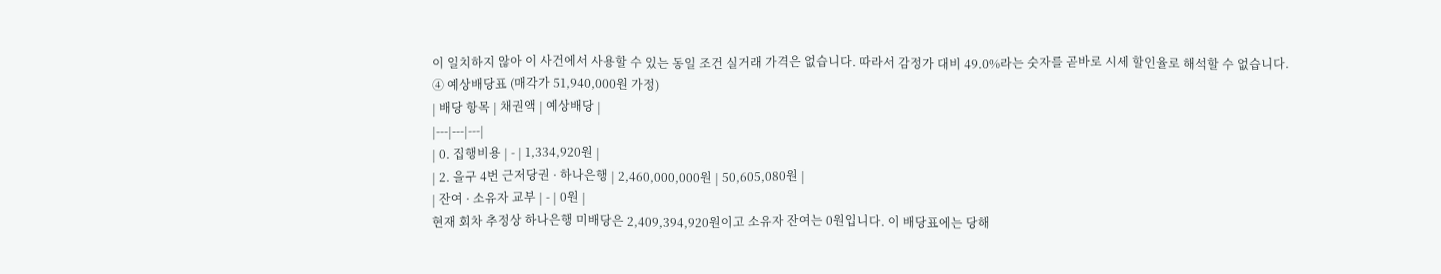이 일치하지 않아 이 사건에서 사용할 수 있는 동일 조건 실거래 가격은 없습니다. 따라서 감정가 대비 49.0%라는 숫자를 곧바로 시세 할인율로 해석할 수 없습니다.
④ 예상배당표 (매각가 51,940,000원 가정)
| 배당 항목 | 채권액 | 예상배당 |
|---|---|---|
| 0. 집행비용 | - | 1,334,920원 |
| 2. 을구 4번 근저당권 · 하나은행 | 2,460,000,000원 | 50,605,080원 |
| 잔여 · 소유자 교부 | - | 0원 |
현재 회차 추정상 하나은행 미배당은 2,409,394,920원이고 소유자 잔여는 0원입니다. 이 배당표에는 당해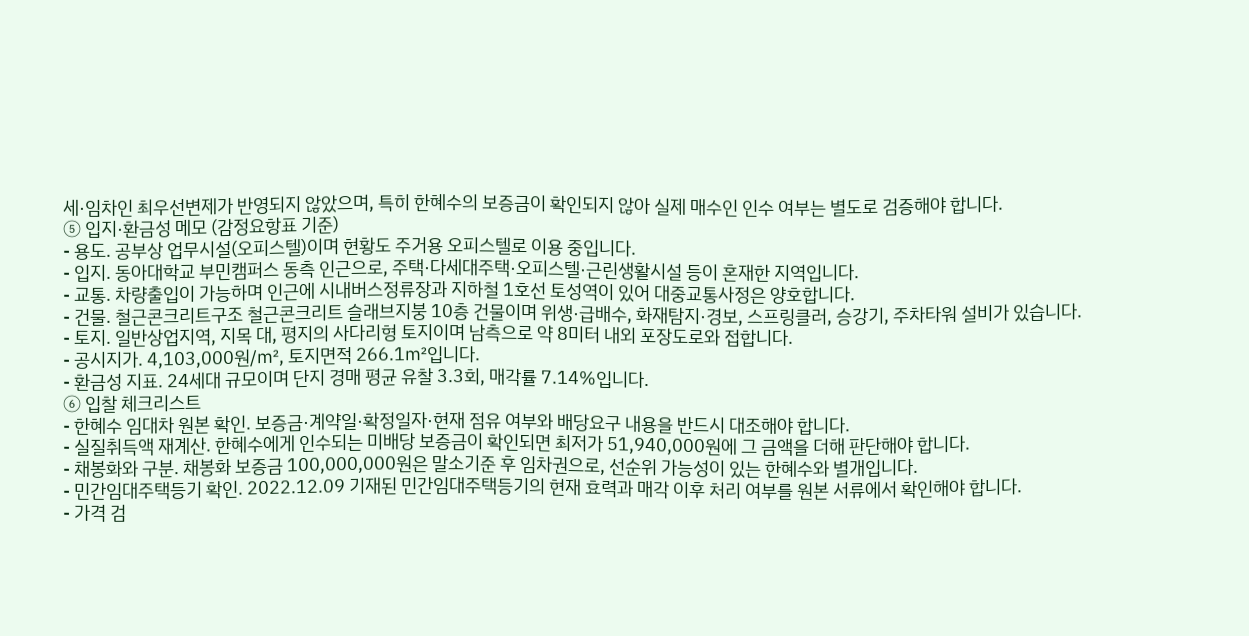세·임차인 최우선변제가 반영되지 않았으며, 특히 한혜수의 보증금이 확인되지 않아 실제 매수인 인수 여부는 별도로 검증해야 합니다.
⑤ 입지·환금성 메모 (감정요항표 기준)
- 용도. 공부상 업무시설(오피스텔)이며 현황도 주거용 오피스텔로 이용 중입니다.
- 입지. 동아대학교 부민캠퍼스 동측 인근으로, 주택·다세대주택·오피스텔·근린생활시설 등이 혼재한 지역입니다.
- 교통. 차량출입이 가능하며 인근에 시내버스정류장과 지하철 1호선 토성역이 있어 대중교통사정은 양호합니다.
- 건물. 철근콘크리트구조 철근콘크리트 슬래브지붕 10층 건물이며 위생·급배수, 화재탐지·경보, 스프링클러, 승강기, 주차타워 설비가 있습니다.
- 토지. 일반상업지역, 지목 대, 평지의 사다리형 토지이며 남측으로 약 8미터 내외 포장도로와 접합니다.
- 공시지가. 4,103,000원/㎡, 토지면적 266.1㎡입니다.
- 환금성 지표. 24세대 규모이며 단지 경매 평균 유찰 3.3회, 매각률 7.14%입니다.
⑥ 입찰 체크리스트
- 한혜수 임대차 원본 확인. 보증금·계약일·확정일자·현재 점유 여부와 배당요구 내용을 반드시 대조해야 합니다.
- 실질취득액 재계산. 한혜수에게 인수되는 미배당 보증금이 확인되면 최저가 51,940,000원에 그 금액을 더해 판단해야 합니다.
- 채봉화와 구분. 채봉화 보증금 100,000,000원은 말소기준 후 임차권으로, 선순위 가능성이 있는 한혜수와 별개입니다.
- 민간임대주택등기 확인. 2022.12.09 기재된 민간임대주택등기의 현재 효력과 매각 이후 처리 여부를 원본 서류에서 확인해야 합니다.
- 가격 검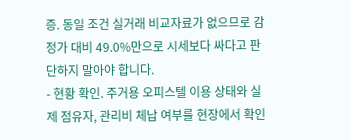증. 동일 조건 실거래 비교자료가 없으므로 감정가 대비 49.0%만으로 시세보다 싸다고 판단하지 말아야 합니다.
- 현황 확인. 주거용 오피스텔 이용 상태와 실제 점유자, 관리비 체납 여부를 현장에서 확인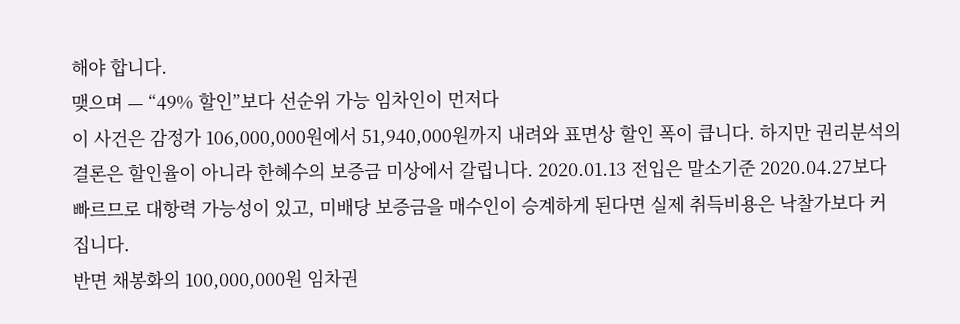해야 합니다.
맺으며 — “49% 할인”보다 선순위 가능 임차인이 먼저다
이 사건은 감정가 106,000,000원에서 51,940,000원까지 내려와 표면상 할인 폭이 큽니다. 하지만 권리분석의 결론은 할인율이 아니라 한혜수의 보증금 미상에서 갈립니다. 2020.01.13 전입은 말소기준 2020.04.27보다 빠르므로 대항력 가능성이 있고, 미배당 보증금을 매수인이 승계하게 된다면 실제 취득비용은 낙찰가보다 커집니다.
반면 채봉화의 100,000,000원 임차권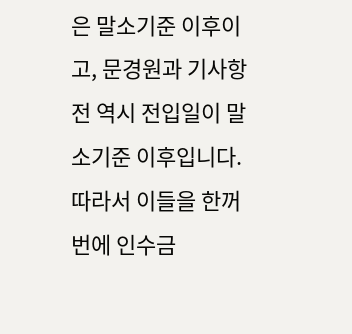은 말소기준 이후이고, 문경원과 기사항전 역시 전입일이 말소기준 이후입니다. 따라서 이들을 한꺼번에 인수금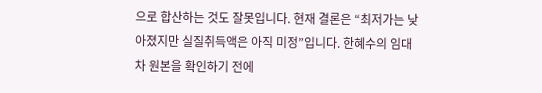으로 합산하는 것도 잘못입니다. 현재 결론은 “최저가는 낮아졌지만 실질취득액은 아직 미정”입니다. 한혜수의 임대차 원본을 확인하기 전에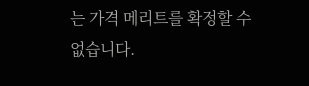는 가격 메리트를 확정할 수 없습니다.